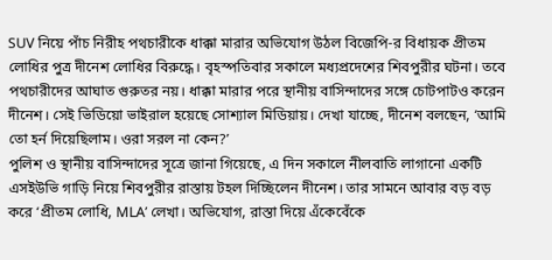SUV নিয়ে পাঁচ নিরীহ পথচারীকে ধাক্কা মারার অভিযোগ উঠল বিজেপি-র বিধায়ক প্রীতম লোধির পুত্র দীনেশ লোধির বিরুদ্ধে। বৃহস্পতিবার সকালে মধ্যপ্রদেশের শিবপুরীর ঘটনা। তবে পথচারীদের আঘাত গুরুতর নয়। ধাক্কা মারার পরে স্থানীয় বাসিন্দাদের সঙ্গে চোটপাটও করেন দীনেশ। সেই ভিডিয়ো ভাইরাল হয়েছে সোশ্যাল মিডিয়ায়। দেখা যাচ্ছে, দীনেশ বলছেন, ‘আমি তো হর্ন দিয়েছিলাম। ওরা সরল না কেন?’
পুলিশ ও স্থানীয় বাসিন্দাদের সূত্রে জানা গিয়েছে, এ দিন সকালে নীলবাতি লাগানো একটি এসইউভি গাড়ি নিয়ে শিবপুরীর রাস্তায় টহল দিচ্ছিলেন দীনেশ। তার সামনে আবার বড় বড় করে ‘প্রীতম লোধি, MLA’ লেখা। অভিযোগ, রাস্তা দিয়ে এঁকেবেঁকে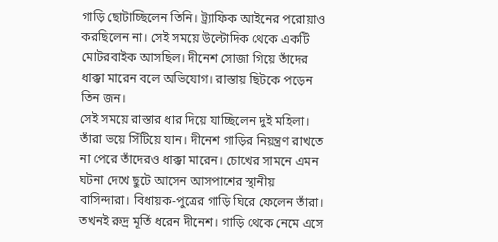গাড়ি ছোটাচ্ছিলেন তিনি। ট্র্যাফিক আইনের পরোয়াও করছিলেন না। সেই সময়ে উল্টোদিক থেকে একটি মোটরবাইক আসছিল। দীনেশ সোজা গিয়ে তাঁদের ধাক্কা মারেন বলে অভিযোগ। রাস্তায় ছিটকে পড়েন তিন জন।
সেই সময়ে রাস্তার ধার দিয়ে যাচ্ছিলেন দুই মহিলা। তাঁরা ভয়ে সিঁটিয়ে যান। দীনেশ গাড়ির নিয়ন্ত্রণ রাখতে না পেরে তাঁদেরও ধাক্কা মারেন। চোখের সামনে এমন ঘটনা দেখে ছুটে আসেন আসপাশের স্থানীয় বাসিন্দারা। বিধায়ক-পুত্রের গাড়ি ঘিরে ফেলেন তাঁরা। তখনই রুদ্র মূর্তি ধরেন দীনেশ। গাড়ি থেকে নেমে এসে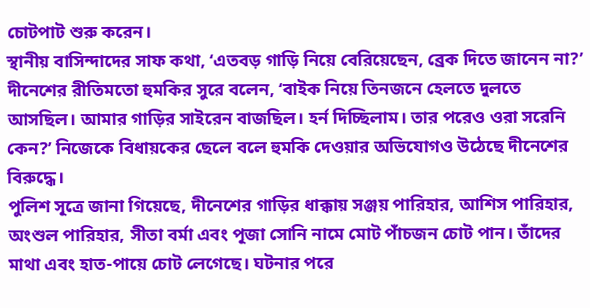চোটপাট শুরু করেন।
স্থানীয় বাসিন্দাদের সাফ কথা, ‘এতবড় গাড়ি নিয়ে বেরিয়েছেন, ব্রেক দিতে জানেন না?’ দীনেশের রীতিমতো হুমকির সুরে বলেন, ‘বাইক নিয়ে তিনজনে হেলতে দুলতে আসছিল। আমার গাড়ির সাইরেন বাজছিল। হর্ন দিচ্ছিলাম। তার পরেও ওরা সরেনি কেন?’ নিজেকে বিধায়কের ছেলে বলে হুমকি দেওয়ার অভিযোগও উঠেছে দীনেশের বিরুদ্ধে।
পুলিশ সূত্রে জানা গিয়েছে, দীনেশের গাড়ির ধাক্কায় সঞ্জয় পারিহার, আশিস পারিহার, অংশুল পারিহার, সীতা বর্মা এবং পূজা সোনি নামে মোট পাঁচজন চোট পান। তাঁদের মাথা এবং হাত-পায়ে চোট লেগেছে। ঘটনার পরে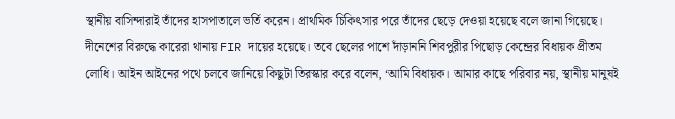স্থানীয় বাসিন্দারাই তাঁদের হাসপাতালে ভর্তি করেন। প্রাথমিক চিকিৎসার পরে তাঁদের ছেড়ে দেওয়া হয়েছে বলে জানা গিয়েছে।
দীনেশের বিরুদ্ধে কারেরা থানায় FIR দায়ের হয়েছে। তবে ছেলের পাশে দাঁড়াননি শিবপুরীর পিছোড় কেন্দ্রের বিধায়ক প্রীতম লোধি। আইন আইনের পথে চলবে জানিয়ে কিছুটা তিরস্কার করে বলেন, ‘আমি বিধায়ক। আমার কাছে পরিবার নয়, স্থানীয় মানুষই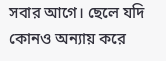সবার আগে। ছেলে যদি কোনও অন্যায় করে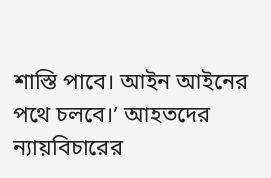শাস্তি পাবে। আইন আইনের পথে চলবে।’ আহতদের ন্যায়বিচারের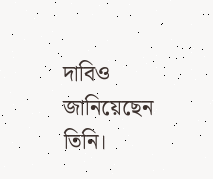দাবিও জানিয়েছেন তিনি।